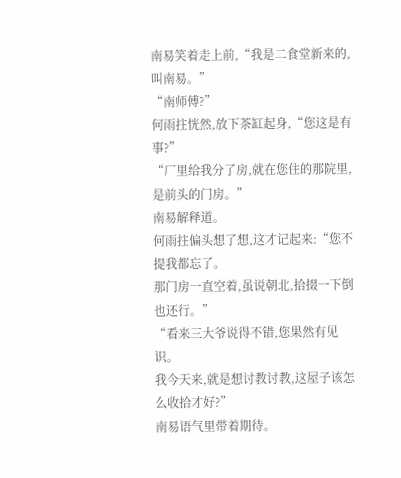南易笑着走上前,“我是二食堂新来的,叫南易。”
“南师傅?”
何雨拄恍然,放下茶缸起身,“您这是有事?”
“厂里给我分了房,就在您住的那院里,是前头的门房。”
南易解释道。
何雨拄偏头想了想,这才记起来:“您不提我都忘了。
那门房一直空着,虽说朝北,拾掇一下倒也还行。”
“看来三大爷说得不错,您果然有见识。
我今天来,就是想讨教讨教,这屋子该怎么收拾才好?”
南易语气里带着期待。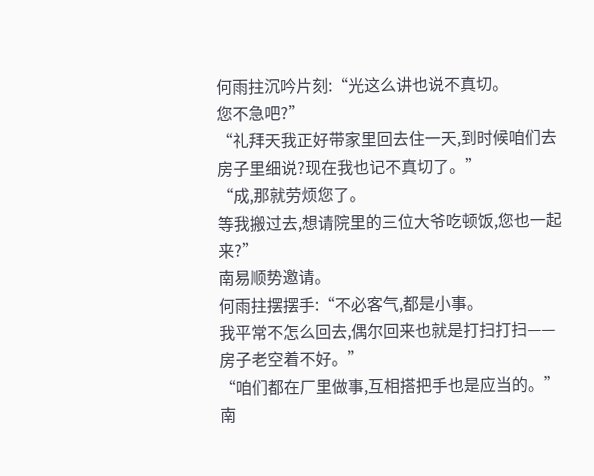何雨拄沉吟片刻:“光这么讲也说不真切。
您不急吧?”
“礼拜天我正好带家里回去住一天,到时候咱们去房子里细说?现在我也记不真切了。”
“成,那就劳烦您了。
等我搬过去,想请院里的三位大爷吃顿饭,您也一起来?”
南易顺势邀请。
何雨拄摆摆手:“不必客气,都是小事。
我平常不怎么回去,偶尔回来也就是打扫打扫——房子老空着不好。”
“咱们都在厂里做事,互相搭把手也是应当的。”
南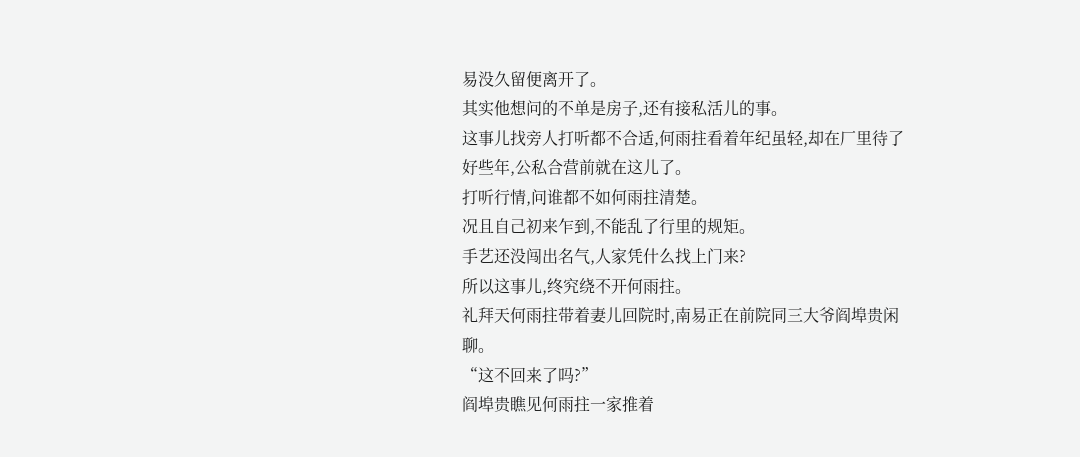易没久留便离开了。
其实他想问的不单是房子,还有接私活儿的事。
这事儿找旁人打听都不合适,何雨拄看着年纪虽轻,却在厂里待了好些年,公私合营前就在这儿了。
打听行情,问谁都不如何雨拄清楚。
况且自己初来乍到,不能乱了行里的规矩。
手艺还没闯出名气,人家凭什么找上门来?
所以这事儿,终究绕不开何雨拄。
礼拜天何雨拄带着妻儿回院时,南易正在前院同三大爷阎埠贵闲聊。
“这不回来了吗?”
阎埠贵瞧见何雨拄一家推着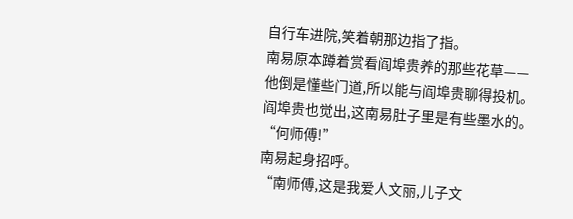自行车进院,笑着朝那边指了指。
南易原本蹲着赏看阎埠贵养的那些花草——他倒是懂些门道,所以能与阎埠贵聊得投机。
阎埠贵也觉出,这南易肚子里是有些墨水的。
“何师傅!”
南易起身招呼。
“南师傅,这是我爱人文丽,儿子文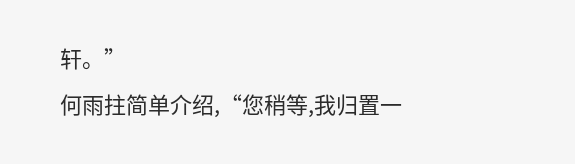轩。”
何雨拄简单介绍,“您稍等,我归置一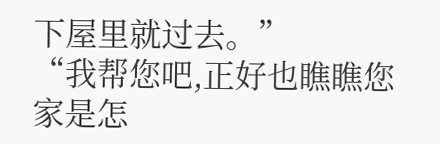下屋里就过去。”
“我帮您吧,正好也瞧瞧您家是怎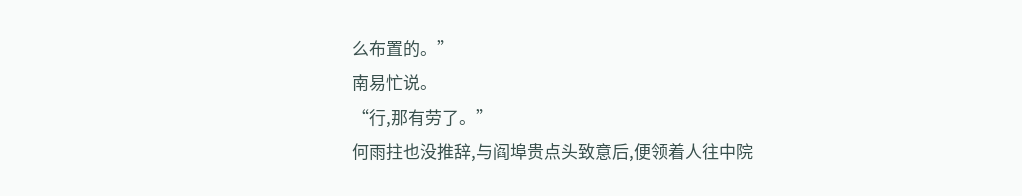么布置的。”
南易忙说。
“行,那有劳了。”
何雨拄也没推辞,与阎埠贵点头致意后,便领着人往中院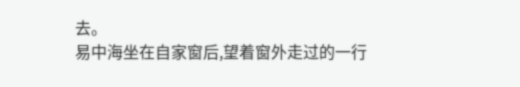去。
易中海坐在自家窗后,望着窗外走过的一行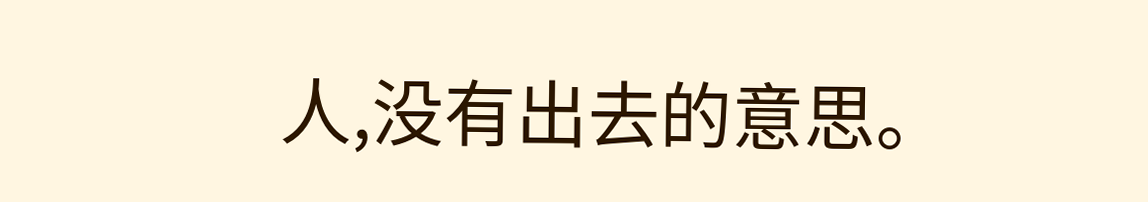人,没有出去的意思。